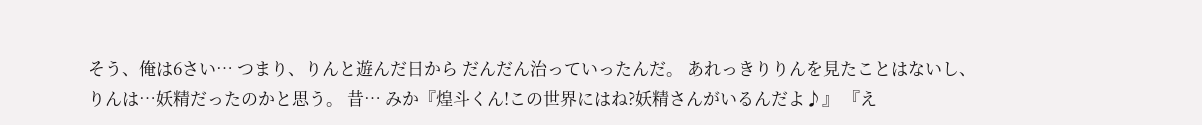そう、俺は6さい… つまり、りんと遊んだ日から だんだん治っていったんだ。 あれっきりりんを見たことはないし、 りんは…妖精だったのかと思う。 昔… みか『煌斗くん!この世界にはね?妖精さんがいるんだよ♪』 『え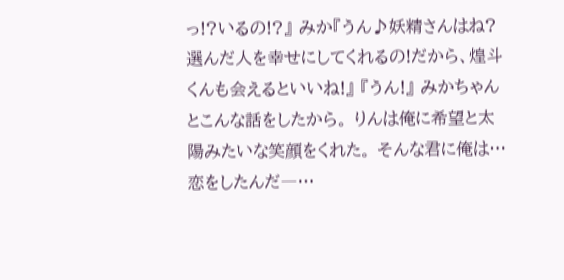っ!?いるの!?』 みか『うん♪妖精さんはね?選んだ人を幸せにしてくれるの!だから、煌斗くんも会えるといいね!』 『うん!』 みかちゃんとこんな話をしたから。 りんは俺に希望と太陽みたいな笑顔をくれた。 そんな君に俺は… 恋をしたんだ―…